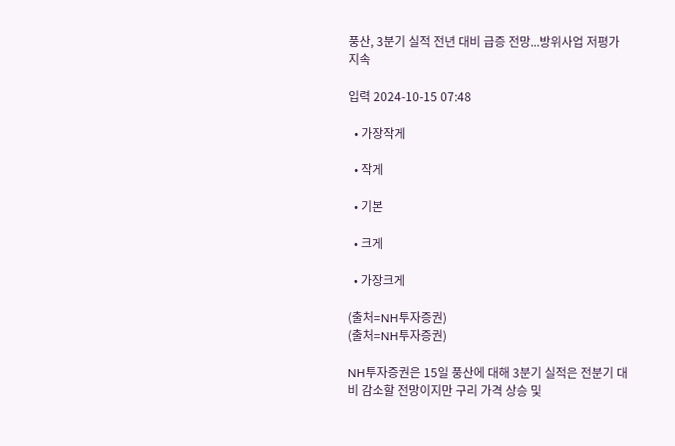풍산, 3분기 실적 전년 대비 급증 전망...방위사업 저평가 지속

입력 2024-10-15 07:48

  • 가장작게

  • 작게

  • 기본

  • 크게

  • 가장크게

(출처=NH투자증권)
(출처=NH투자증권)

NH투자증권은 15일 풍산에 대해 3분기 실적은 전분기 대비 감소할 전망이지만 구리 가격 상승 및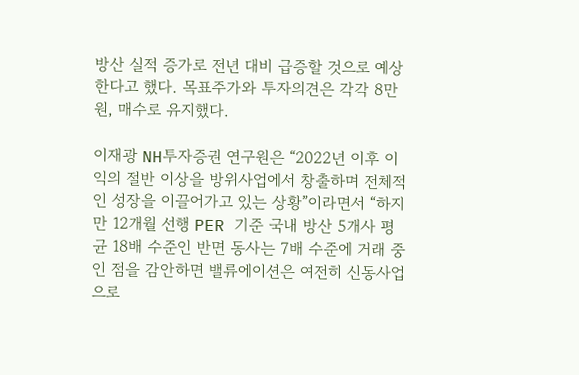방산 실적 증가로 전년 대비 급증할 것으로 예상한다고 했다. 목표주가와 투자의견은 각각 8만 원, 매수로 유지했다.

이재광 NH투자증권 연구원은 “2022년 이후 이익의 절반 이상을 방위사업에서 창출하며 전체적인 성장을 이끌어가고 있는 상황”이라면서 “하지만 12개월 선행 PER 기준 국내 방산 5개사 평균 18배 수준인 반면 동사는 7배 수준에 거래 중인 점을 감안하면 밸류에이션은 여전히 신동사업으로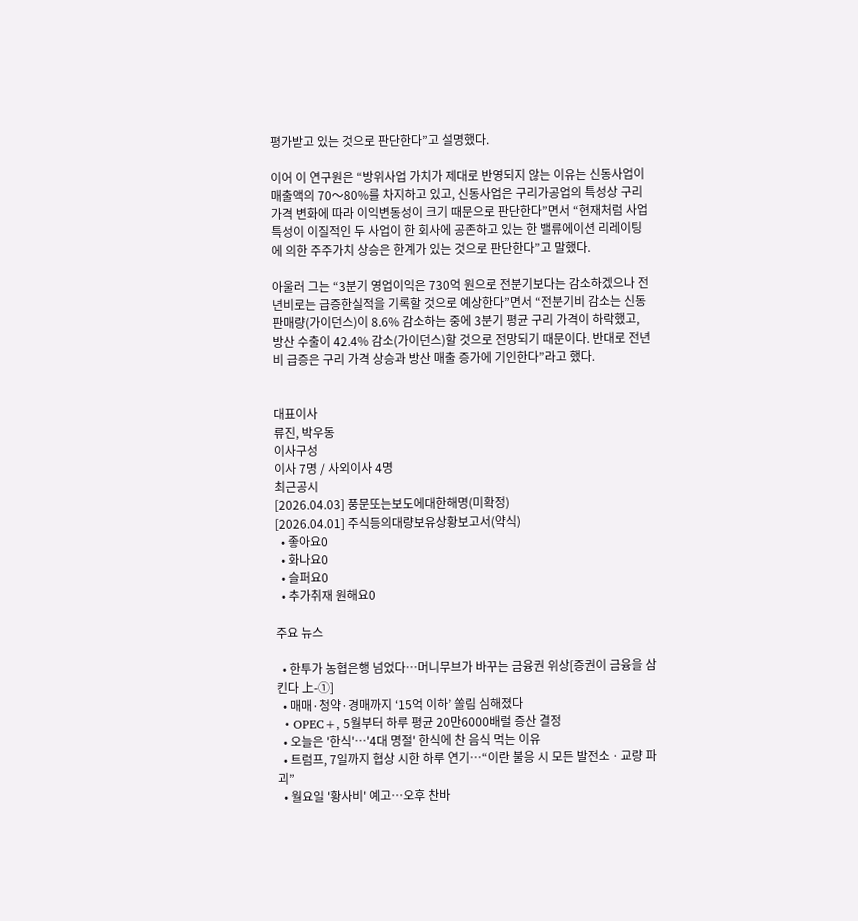평가받고 있는 것으로 판단한다”고 설명했다.

이어 이 연구원은 “방위사업 가치가 제대로 반영되지 않는 이유는 신동사업이 매출액의 70〜80%를 차지하고 있고, 신동사업은 구리가공업의 특성상 구리가격 변화에 따라 이익변동성이 크기 때문으로 판단한다”면서 “현재처럼 사업 특성이 이질적인 두 사업이 한 회사에 공존하고 있는 한 밸류에이션 리레이팅에 의한 주주가치 상승은 한계가 있는 것으로 판단한다”고 말했다.

아울러 그는 “3분기 영업이익은 730억 원으로 전분기보다는 감소하겠으나 전년비로는 급증한실적을 기록할 것으로 예상한다”면서 “전분기비 감소는 신동 판매량(가이던스)이 8.6% 감소하는 중에 3분기 평균 구리 가격이 하락했고, 방산 수출이 42.4% 감소(가이던스)할 것으로 전망되기 때문이다. 반대로 전년비 급증은 구리 가격 상승과 방산 매출 증가에 기인한다”라고 했다.


대표이사
류진, 박우동
이사구성
이사 7명 / 사외이사 4명
최근공시
[2026.04.03] 풍문또는보도에대한해명(미확정)
[2026.04.01] 주식등의대량보유상황보고서(약식)
  • 좋아요0
  • 화나요0
  • 슬퍼요0
  • 추가취재 원해요0

주요 뉴스

  • 한투가 농협은행 넘었다…머니무브가 바꾸는 금융권 위상[증권이 금융을 삼킨다 上-①]
  • 매매·청약·경매까지 ‘15억 이하’ 쏠림 심해졌다
  • OPEC+, 5월부터 하루 평균 20만6000배럴 증산 결정
  • 오늘은 '한식'…'4대 명절' 한식에 찬 음식 먹는 이유
  • 트럼프, 7일까지 협상 시한 하루 연기⋯“이란 불응 시 모든 발전소ㆍ교량 파괴”
  • 월요일 '황사비' 예고…오후 찬바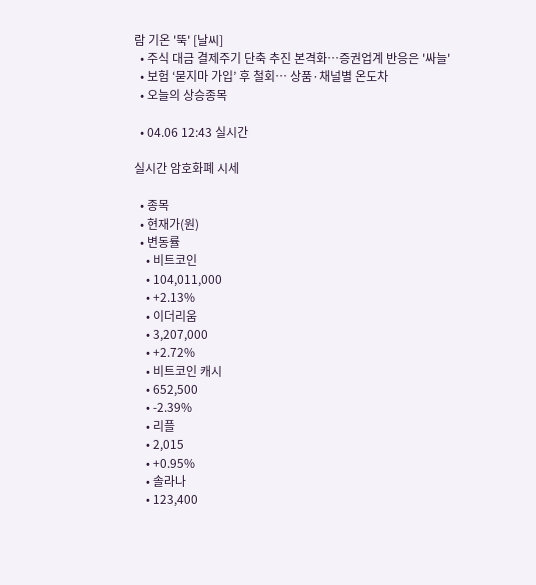람 기온 '뚝' [날씨]
  • 주식 대금 결제주기 단축 추진 본격화…증권업계 반응은 '싸늘'
  • 보험 ‘묻지마 가입’ 후 철회⋯ 상품·채널별 온도차
  • 오늘의 상승종목

  • 04.06 12:43 실시간

실시간 암호화폐 시세

  • 종목
  • 현재가(원)
  • 변동률
    • 비트코인
    • 104,011,000
    • +2.13%
    • 이더리움
    • 3,207,000
    • +2.72%
    • 비트코인 캐시
    • 652,500
    • -2.39%
    • 리플
    • 2,015
    • +0.95%
    • 솔라나
    • 123,400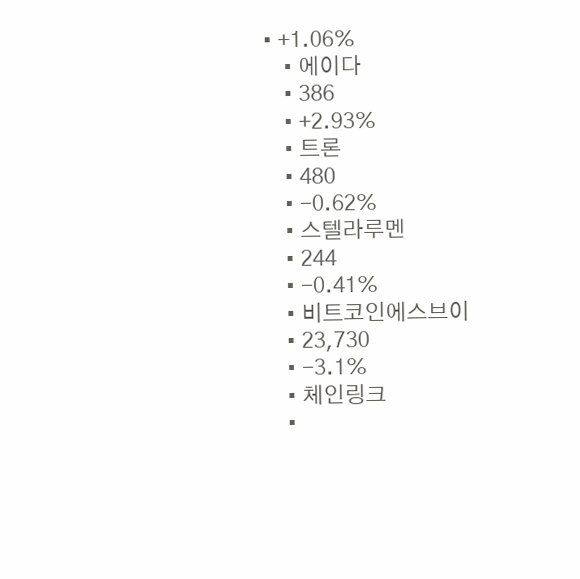• +1.06%
    • 에이다
    • 386
    • +2.93%
    • 트론
    • 480
    • -0.62%
    • 스텔라루멘
    • 244
    • -0.41%
    • 비트코인에스브이
    • 23,730
    • -3.1%
    • 체인링크
    •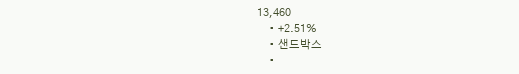13,460
    • +2.51%
    • 샌드박스
    •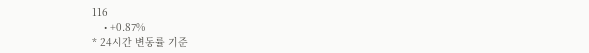116
    • +0.87%
* 24시간 변동률 기준